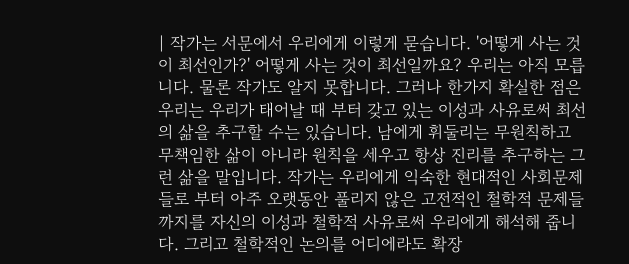| 작가는 서문에서 우리에게 이렇게 묻습니다. '어떻게 사는 것이 최선인가?' 어떻게 사는 것이 최선일까요? 우리는 아직 모릅니다. 물론 작가도 알지 못합니다. 그러나 한가지 확실한 점은 우리는 우리가 태어날 때 부터 갖고 있는 이성과 사유로써 최선의 삶을 추구할 수는 있습니다. 남에게 휘둘리는 무원칙하고 무책임한 삶이 아니라 원칙을 세우고 항상 진리를 추구하는 그런 삶을 말입니다. 작가는 우리에게 익숙한 현대적인 사회문제들로 부터 아주 오랫동안 풀리지 않은 고전적인 철학적 문제들까지를 자신의 이성과 철학적 사유로써 우리에게 해석해 줍니다. 그리고 철학적인 논의를 어디에라도 확장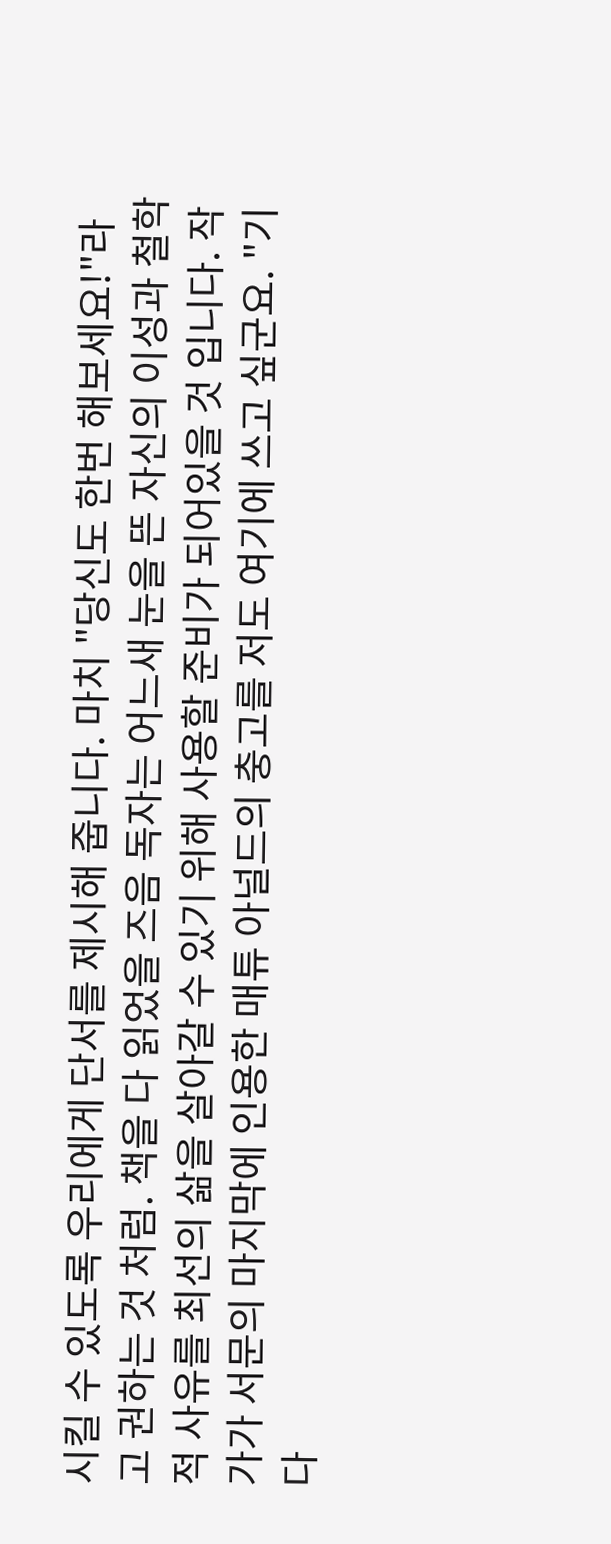시킬 수 있도록 우리에게 단서를 제시해 줍니다. 마치 "당신도 한번 해보세요!"라고 권하는 것 처럼. 책을 다 읽었을 즈음 독자는 어느새 눈을 뜬 자신의 이성과 철학적 사유를 최선의 삶을 살아갈 수 있기 위해 사용할 준비가 되어있을 것 입니다. 작가가 서문의 마지막에 인용한 매튜 아널드의 충고를 저도 여기에 쓰고 싶군요. "기다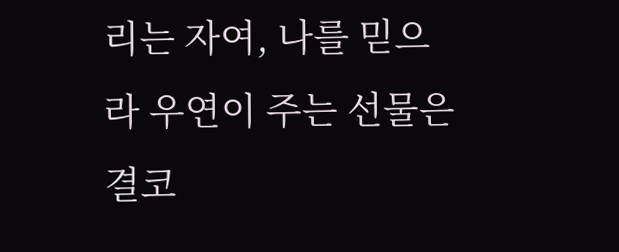리는 자여, 나를 믿으라 우연이 주는 선물은 결코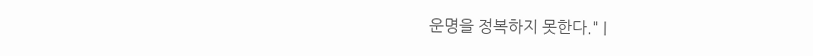운명을 정복하지 못한다." |